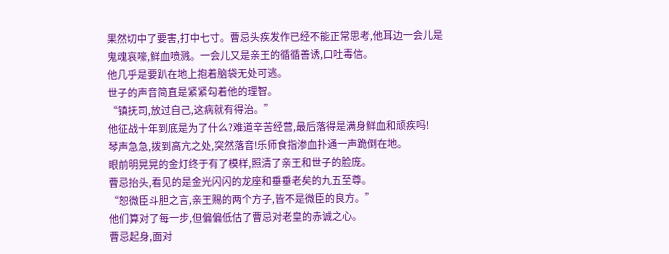果然切中了要害,打中七寸。曹忌头疾发作已经不能正常思考,他耳边一会儿是鬼魂哀嚎,鲜血喷溅。一会儿又是亲王的循循善诱,口吐毒信。
他几乎是要趴在地上抱着脑袋无处可逃。
世子的声音简直是紧紧勾着他的理智。
“镇抚司,放过自己,这病就有得治。”
他征战十年到底是为了什么?难道辛苦经营,最后落得是满身鲜血和顽疾吗!
琴声急急,拨到高亢之处,突然落音!乐师食指渗血扑通一声跪倒在地。
眼前明晃晃的金灯终于有了模样,照清了亲王和世子的脸庞。
曹忌抬头,看见的是金光闪闪的龙座和垂垂老矣的九五至尊。
“恕微臣斗胆之言,亲王赐的两个方子,皆不是微臣的良方。”
他们算对了每一步,但偏偏低估了曹忌对老皇的赤诚之心。
曹忌起身,面对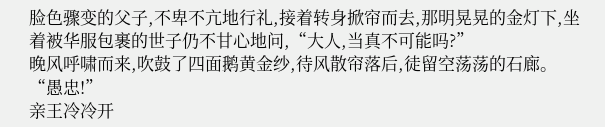脸色骤变的父子,不卑不亢地行礼,接着转身掀帘而去,那明晃晃的金灯下,坐着被华服包裹的世子仍不甘心地问,“大人,当真不可能吗?”
晚风呼啸而来,吹鼓了四面鹅黄金纱,待风散帘落后,徒留空荡荡的石廊。
“愚忠!”
亲王冷冷开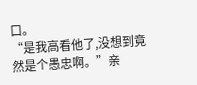口。
“是我高看他了,没想到竟然是个愚忠啊。”亲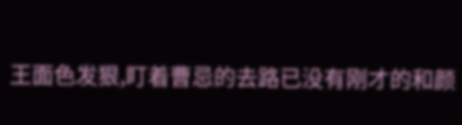王面色发狠,盯着曹忌的去路已没有刚才的和颜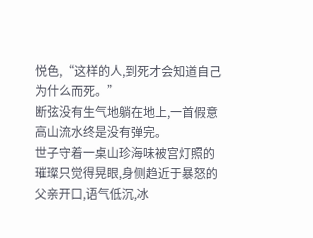悦色,“这样的人,到死才会知道自己为什么而死。”
断弦没有生气地躺在地上,一首假意高山流水终是没有弹完。
世子守着一桌山珍海味被宫灯照的璀璨只觉得晃眼,身侧趋近于暴怒的父亲开口,语气低沉,冰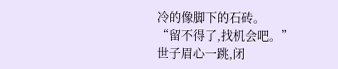冷的像脚下的石砖。
“留不得了,找机会吧。”
世子眉心一跳,闭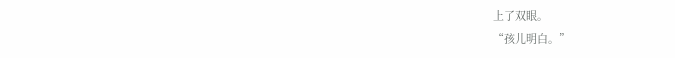上了双眼。
“孩儿明白。”